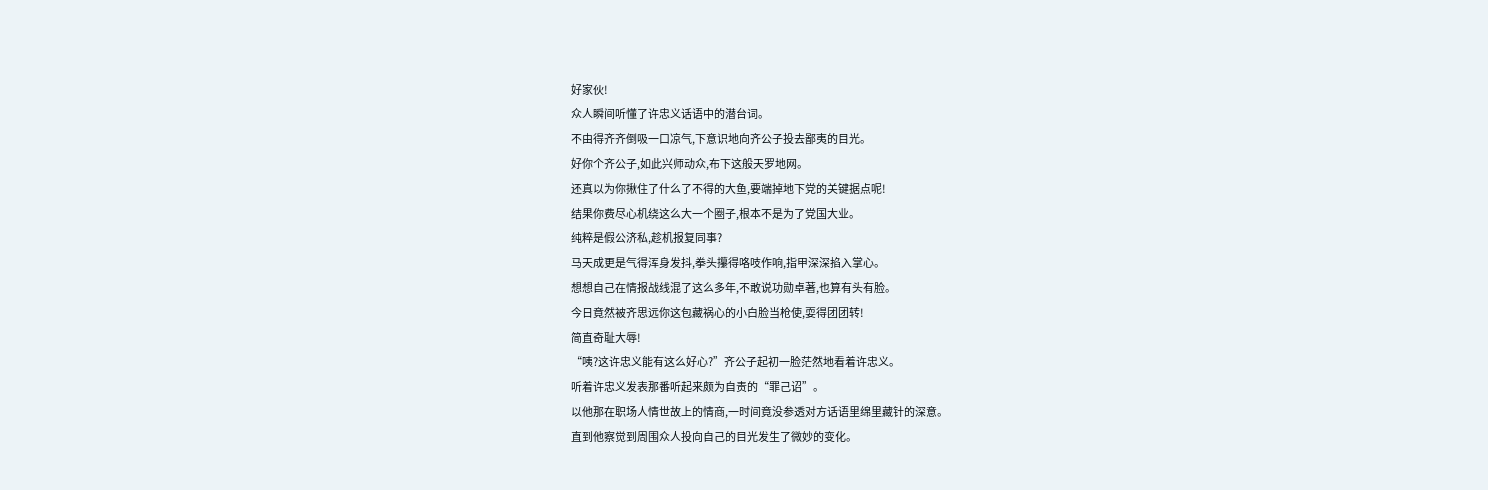好家伙!
众人瞬间听懂了许忠义话语中的潜台词。
不由得齐齐倒吸一口凉气,下意识地向齐公子投去鄙夷的目光。
好你个齐公子,如此兴师动众,布下这般天罗地网。
还真以为你揪住了什么了不得的大鱼,要端掉地下党的关键据点呢!
结果你费尽心机绕这么大一个圈子,根本不是为了党国大业。
纯粹是假公济私,趁机报复同事?
马天成更是气得浑身发抖,拳头攥得咯吱作响,指甲深深掐入掌心。
想想自己在情报战线混了这么多年,不敢说功勋卓著,也算有头有脸。
今日竟然被齐思远你这包藏祸心的小白脸当枪使,耍得团团转!
简直奇耻大辱!
“咦?这许忠义能有这么好心?”齐公子起初一脸茫然地看着许忠义。
听着许忠义发表那番听起来颇为自责的“罪己诏”。
以他那在职场人情世故上的情商,一时间竟没参透对方话语里绵里藏针的深意。
直到他察觉到周围众人投向自己的目光发生了微妙的变化。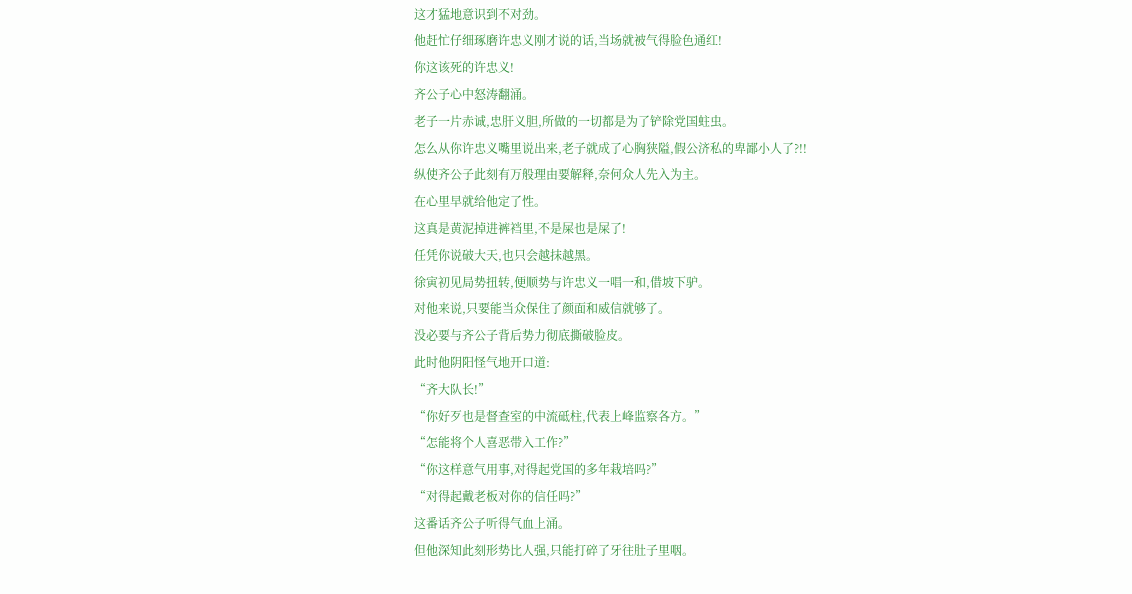这才猛地意识到不对劲。
他赶忙仔细琢磨许忠义刚才说的话,当场就被气得脸色通红!
你这该死的许忠义!
齐公子心中怒涛翻涌。
老子一片赤诚,忠肝义胆,所做的一切都是为了铲除党国蛀虫。
怎么从你许忠义嘴里说出来,老子就成了心胸狭隘,假公济私的卑鄙小人了?!!
纵使齐公子此刻有万般理由要解释,奈何众人先入为主。
在心里早就给他定了性。
这真是黄泥掉进裤裆里,不是屎也是屎了!
任凭你说破大天,也只会越抹越黑。
徐寅初见局势扭转,便顺势与许忠义一唱一和,借坡下驴。
对他来说,只要能当众保住了颜面和威信就够了。
没必要与齐公子背后势力彻底撕破脸皮。
此时他阴阳怪气地开口道:
“齐大队长!”
“你好歹也是督查室的中流砥柱,代表上峰监察各方。”
“怎能将个人喜恶带入工作?”
“你这样意气用事,对得起党国的多年栽培吗?”
“对得起戴老板对你的信任吗?”
这番话齐公子听得气血上涌。
但他深知此刻形势比人强,只能打碎了牙往肚子里咽。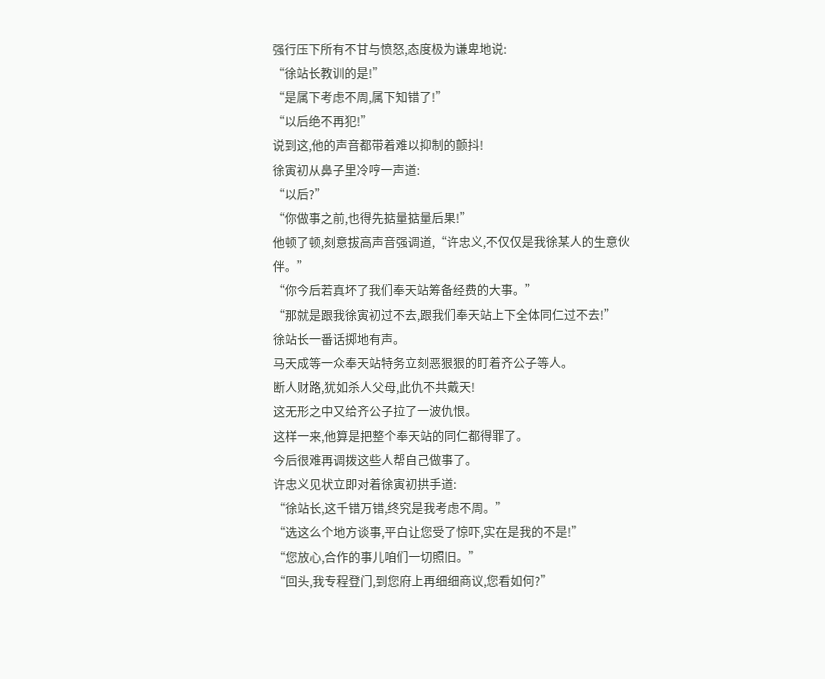强行压下所有不甘与愤怒,态度极为谦卑地说:
“徐站长教训的是!”
“是属下考虑不周,属下知错了!”
“以后绝不再犯!”
说到这,他的声音都带着难以抑制的颤抖!
徐寅初从鼻子里冷哼一声道:
“以后?”
“你做事之前,也得先掂量掂量后果!”
他顿了顿,刻意拔高声音强调道,“许忠义,不仅仅是我徐某人的生意伙伴。”
“你今后若真坏了我们奉天站筹备经费的大事。”
“那就是跟我徐寅初过不去,跟我们奉天站上下全体同仁过不去!”
徐站长一番话掷地有声。
马天成等一众奉天站特务立刻恶狠狠的盯着齐公子等人。
断人财路,犹如杀人父母,此仇不共戴天!
这无形之中又给齐公子拉了一波仇恨。
这样一来,他算是把整个奉天站的同仁都得罪了。
今后很难再调拨这些人帮自己做事了。
许忠义见状立即对着徐寅初拱手道:
“徐站长,这千错万错,终究是我考虑不周。”
“选这么个地方谈事,平白让您受了惊吓,实在是我的不是!”
“您放心,合作的事儿咱们一切照旧。”
“回头,我专程登门,到您府上再细细商议,您看如何?”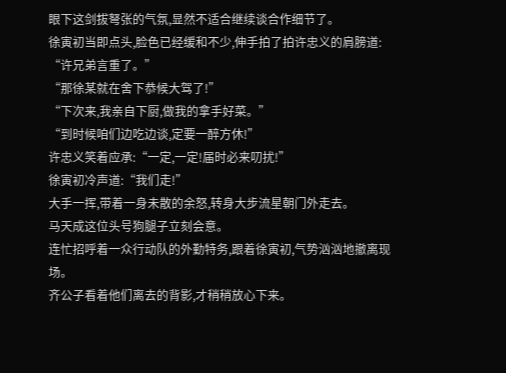眼下这剑拔弩张的气氛,显然不适合继续谈合作细节了。
徐寅初当即点头,脸色已经缓和不少,伸手拍了拍许忠义的肩膀道:
“许兄弟言重了。”
“那徐某就在舍下恭候大驾了!”
“下次来,我亲自下厨,做我的拿手好菜。”
“到时候咱们边吃边谈,定要一醉方休!”
许忠义笑着应承:“一定,一定!届时必来叨扰!”
徐寅初冷声道:“我们走!”
大手一挥,带着一身未散的余怒,转身大步流星朝门外走去。
马天成这位头号狗腿子立刻会意。
连忙招呼着一众行动队的外勤特务,跟着徐寅初,气势汹汹地撤离现场。
齐公子看着他们离去的背影,才稍稍放心下来。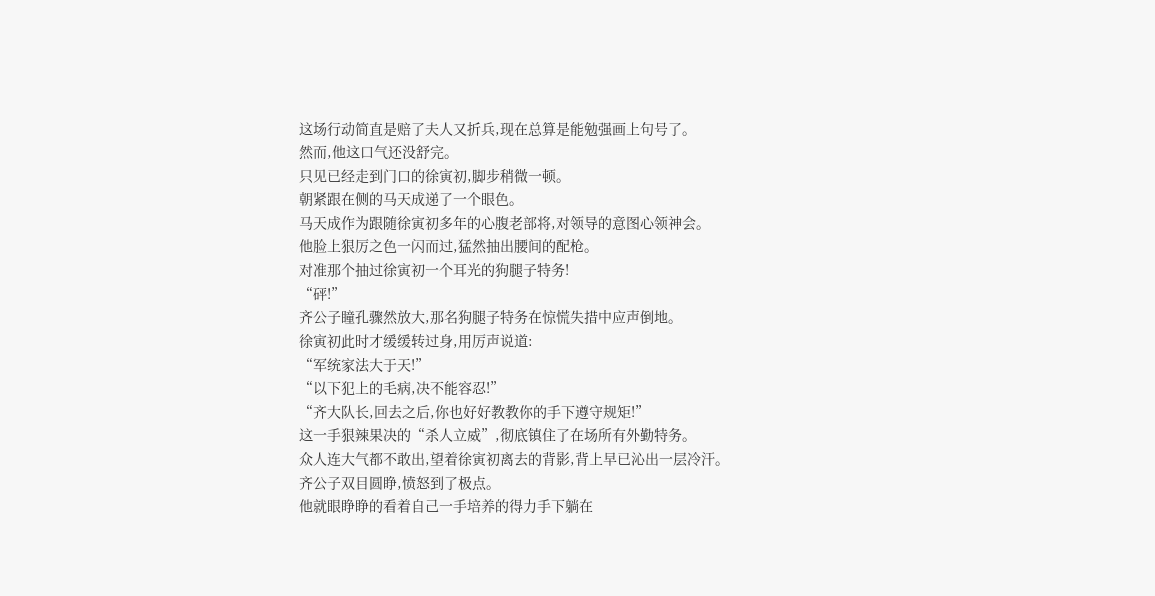这场行动简直是赔了夫人又折兵,现在总算是能勉强画上句号了。
然而,他这口气还没舒完。
只见已经走到门口的徐寅初,脚步稍微一顿。
朝紧跟在侧的马天成递了一个眼色。
马天成作为跟随徐寅初多年的心腹老部将,对领导的意图心领神会。
他脸上狠厉之色一闪而过,猛然抽出腰间的配枪。
对准那个抽过徐寅初一个耳光的狗腿子特务!
“砰!”
齐公子瞳孔骤然放大,那名狗腿子特务在惊慌失措中应声倒地。
徐寅初此时才缓缓转过身,用厉声说道:
“军统家法大于天!”
“以下犯上的毛病,决不能容忍!”
“齐大队长,回去之后,你也好好教教你的手下遵守规矩!”
这一手狠辣果决的“杀人立威”,彻底镇住了在场所有外勤特务。
众人连大气都不敢出,望着徐寅初离去的背影,背上早已沁出一层冷汗。
齐公子双目圆睁,愤怒到了极点。
他就眼睁睁的看着自己一手培养的得力手下躺在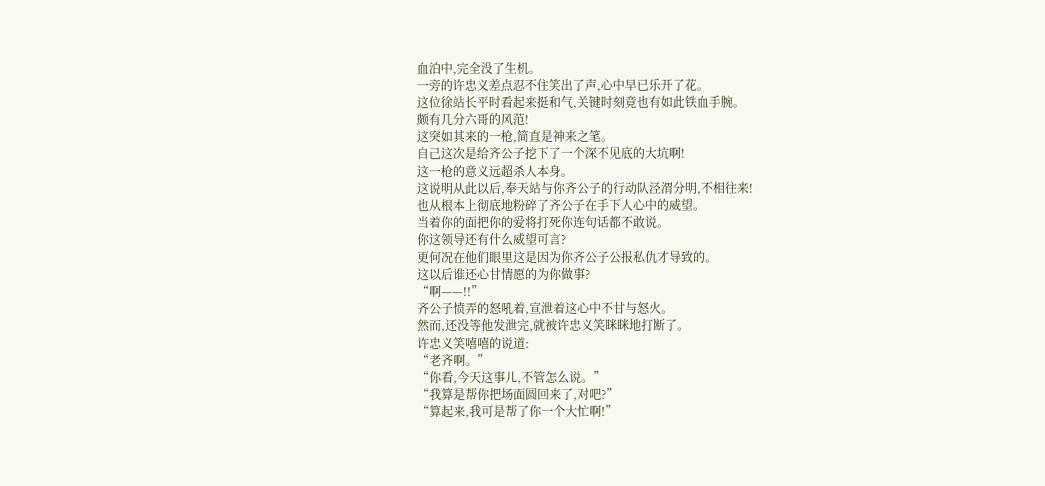血泊中,完全没了生机。
一旁的许忠义差点忍不住笑出了声,心中早已乐开了花。
这位徐站长平时看起来挺和气,关键时刻竟也有如此铁血手腕。
颇有几分六哥的风范!
这突如其来的一枪,简直是神来之笔。
自己这次是给齐公子挖下了一个深不见底的大坑啊!
这一枪的意义远超杀人本身。
这说明从此以后,奉天站与你齐公子的行动队泾渭分明,不相往来!
也从根本上彻底地粉碎了齐公子在手下人心中的威望。
当着你的面把你的爱将打死你连句话都不敢说。
你这领导还有什么威望可言?
更何况在他们眼里这是因为你齐公子公报私仇才导致的。
这以后谁还心甘情愿的为你做事?
“啊——!!”
齐公子愤弄的怒吼着,宣泄着这心中不甘与怒火。
然而,还没等他发泄完,就被许忠义笑眯眯地打断了。
许忠义笑嘻嘻的说道:
“老齐啊。”
“你看,今天这事儿,不管怎么说。”
“我算是帮你把场面圆回来了,对吧?”
“算起来,我可是帮了你一个大忙啊!”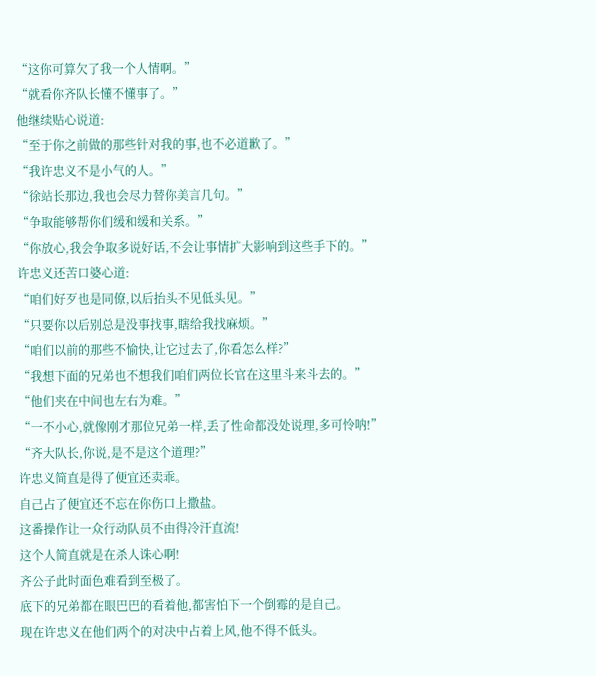“这你可算欠了我一个人情啊。”
“就看你齐队长懂不懂事了。”
他继续贴心说道:
“至于你之前做的那些针对我的事,也不必道歉了。”
“我许忠义不是小气的人。”
“徐站长那边,我也会尽力替你美言几句。”
“争取能够帮你们缓和缓和关系。”
“你放心,我会争取多说好话,不会让事情扩大影响到这些手下的。”
许忠义还苦口婆心道:
“咱们好歹也是同僚,以后抬头不见低头见。”
“只要你以后别总是没事找事,瞎给我找麻烦。”
“咱们以前的那些不愉快,让它过去了,你看怎么样?”
“我想下面的兄弟也不想我们咱们两位长官在这里斗来斗去的。”
“他们夹在中间也左右为难。”
“一不小心,就像刚才那位兄弟一样,丢了性命都没处说理,多可怜呐!”
“齐大队长,你说,是不是这个道理?”
许忠义简直是得了便宜还卖乖。
自己占了便宜还不忘在你伤口上撒盐。
这番操作让一众行动队员不由得冷汗直流!
这个人简直就是在杀人诛心啊!
齐公子此时面色难看到至极了。
底下的兄弟都在眼巴巴的看着他,都害怕下一个倒霉的是自己。
现在许忠义在他们两个的对决中占着上风,他不得不低头。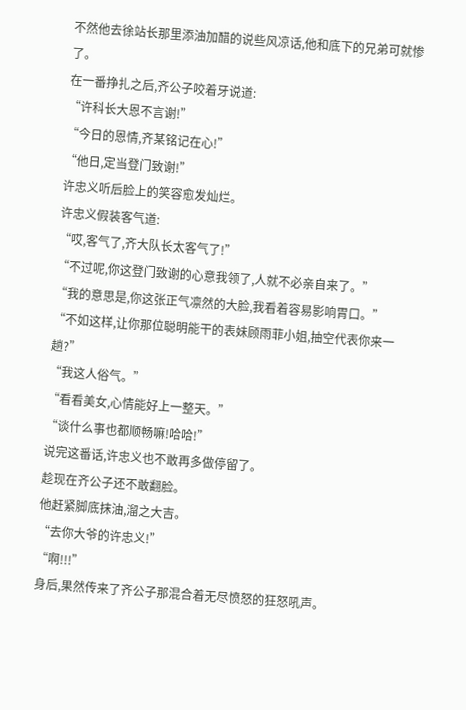不然他去徐站长那里添油加醋的说些风凉话,他和底下的兄弟可就惨了。
在一番挣扎之后,齐公子咬着牙说道:
“许科长大恩不言谢!”
“今日的恩情,齐某铭记在心!”
“他日,定当登门致谢!”
许忠义听后脸上的笑容愈发灿烂。
许忠义假装客气道:
“哎,客气了,齐大队长太客气了!”
“不过呢,你这登门致谢的心意我领了,人就不必亲自来了。”
“我的意思是,你这张正气凛然的大脸,我看着容易影响胃口。”
“不如这样,让你那位聪明能干的表妹顾雨菲小姐,抽空代表你来一趟?”
“我这人俗气。”
“看看美女,心情能好上一整天。”
“谈什么事也都顺畅嘛!哈哈!”
说完这番话,许忠义也不敢再多做停留了。
趁现在齐公子还不敢翻脸。
他赶紧脚底抹油,溜之大吉。
“去你大爷的许忠义!”
“啊!!!”
身后,果然传来了齐公子那混合着无尽愤怒的狂怒吼声。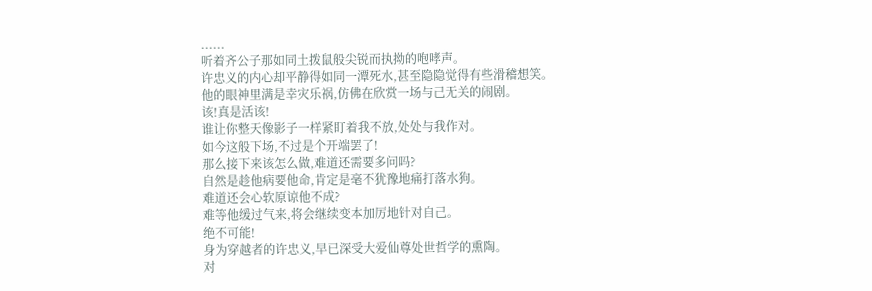......
听着齐公子那如同土拨鼠般尖锐而执拗的咆哮声。
许忠义的内心却平静得如同一潭死水,甚至隐隐觉得有些滑稽想笑。
他的眼神里满是幸灾乐祸,仿佛在欣赏一场与己无关的闹剧。
该!真是活该!
谁让你整天像影子一样紧盯着我不放,处处与我作对。
如今这般下场,不过是个开端罢了!
那么接下来该怎么做,难道还需要多问吗?
自然是趁他病要他命,肯定是毫不犹豫地痛打落水狗。
难道还会心软原谅他不成?
难等他缓过气来,将会继续变本加厉地针对自己。
绝不可能!
身为穿越者的许忠义,早已深受大爱仙尊处世哲学的熏陶。
对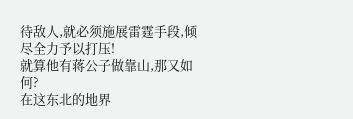待敌人,就必须施展雷霆手段,倾尽全力予以打压!
就算他有蒋公子做靠山,那又如何?
在这东北的地界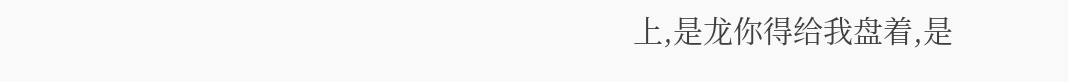上,是龙你得给我盘着,是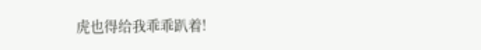虎也得给我乖乖趴着!